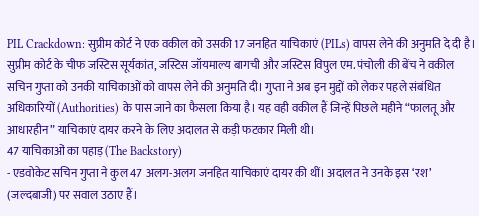PIL Crackdown: सुप्रीम कोर्ट ने एक वकील को उसकी 17 जनहित याचिकाएं (PILs) वापस लेने की अनुमति दे दी है।
सुप्रीम कोर्ट के चीफ जस्टिस सूर्यकांत, जस्टिस जॉयमाल्य बागची और जस्टिस विपुल एम. पंचोली की बेंच ने वकील सचिन गुप्ता को उनकी याचिकाओं को वापस लेने की अनुमति दी। गुप्ता ने अब इन मुद्दों को लेकर पहले संबंधित अधिकारियों (Authorities) के पास जाने का फैसला किया है। यह वही वकील हैं जिन्हें पिछले महीने “फालतू और आधारहीन” याचिकाएं दायर करने के लिए अदालत से कड़ी फटकार मिली थी।
47 याचिकाओं का पहाड़ (The Backstory)
- एडवोकेट सचिन गुप्ता ने कुल 47 अलग-अलग जनहित याचिकाएं दायर की थीं। अदालत ने उनके इस ‘रश’ (जल्दबाजी) पर सवाल उठाए हैं।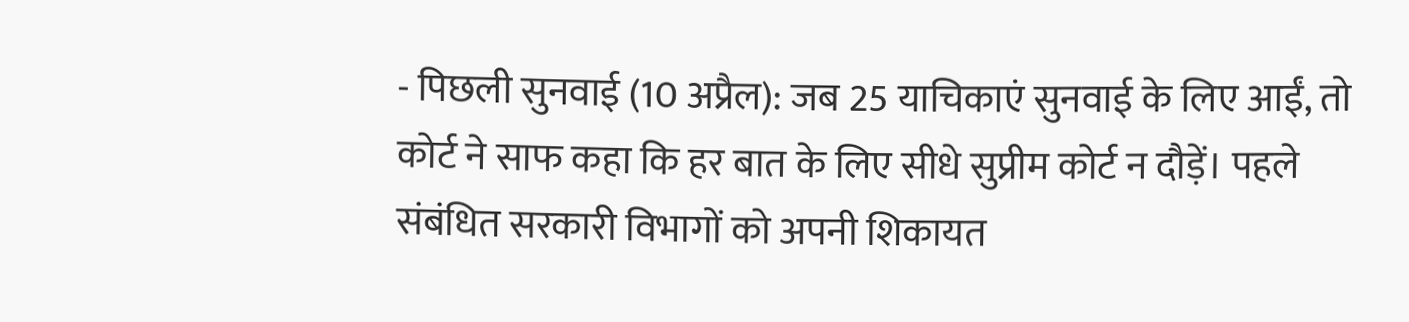- पिछली सुनवाई (10 अप्रैल): जब 25 याचिकाएं सुनवाई के लिए आईं, तो कोर्ट ने साफ कहा कि हर बात के लिए सीधे सुप्रीम कोर्ट न दौड़ें। पहले संबंधित सरकारी विभागों को अपनी शिकायत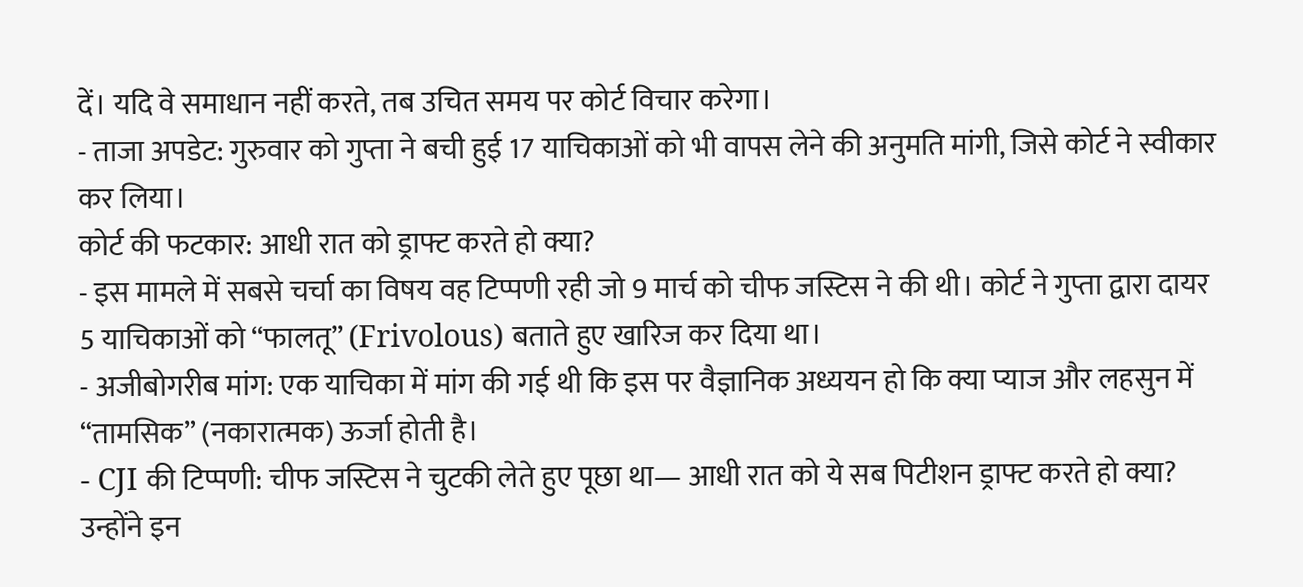दें। यदि वे समाधान नहीं करते, तब उचित समय पर कोर्ट विचार करेगा।
- ताजा अपडेट: गुरुवार को गुप्ता ने बची हुई 17 याचिकाओं को भी वापस लेने की अनुमति मांगी, जिसे कोर्ट ने स्वीकार कर लिया।
कोर्ट की फटकार: आधी रात को ड्राफ्ट करते हो क्या?
- इस मामले में सबसे चर्चा का विषय वह टिप्पणी रही जो 9 मार्च को चीफ जस्टिस ने की थी। कोर्ट ने गुप्ता द्वारा दायर 5 याचिकाओं को “फालतू” (Frivolous) बताते हुए खारिज कर दिया था।
- अजीबोगरीब मांग: एक याचिका में मांग की गई थी कि इस पर वैज्ञानिक अध्ययन हो कि क्या प्याज और लहसुन में “तामसिक” (नकारात्मक) ऊर्जा होती है।
- CJI की टिप्पणी: चीफ जस्टिस ने चुटकी लेते हुए पूछा था— आधी रात को ये सब पिटीशन ड्राफ्ट करते हो क्या? उन्होंने इन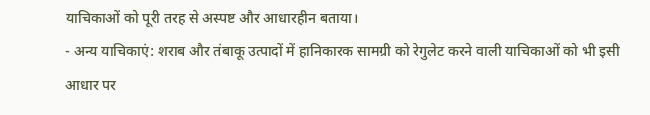याचिकाओं को पूरी तरह से अस्पष्ट और आधारहीन बताया।
- अन्य याचिकाएं: शराब और तंबाकू उत्पादों में हानिकारक सामग्री को रेगुलेट करने वाली याचिकाओं को भी इसी आधार पर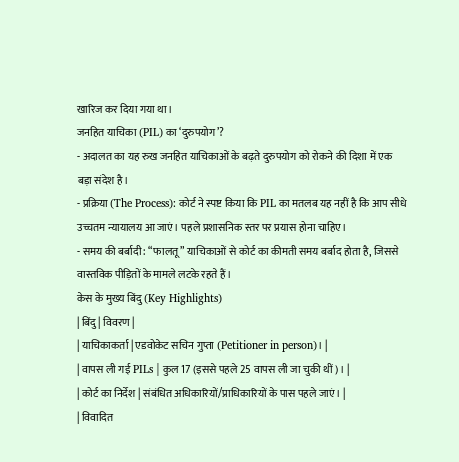खारिज कर दिया गया था।
जनहित याचिका (PIL) का ‘दुरुपयोग’?
- अदालत का यह रुख जनहित याचिकाओं के बढ़ते दुरुपयोग को रोकने की दिशा में एक बड़ा संदेश है।
- प्रक्रिया (The Process): कोर्ट ने स्पष्ट किया कि PIL का मतलब यह नहीं है कि आप सीधे उच्चतम न्यायालय आ जाएं। पहले प्रशासनिक स्तर पर प्रयास होना चाहिए।
- समय की बर्बादी: “फालतू” याचिकाओं से कोर्ट का कीमती समय बर्बाद होता है, जिससे वास्तविक पीड़ितों के मामले लटके रहते हैं।
केस के मुख्य बिंदु (Key Highlights)
| बिंदु | विवरण |
| याचिकाकर्ता | एडवोकेट सचिन गुप्ता (Petitioner in person)। |
| वापस ली गई PILs | कुल 17 (इससे पहले 25 वापस ली जा चुकी थीं)। |
| कोर्ट का निर्देश | संबंधित अधिकारियों/प्राधिकारियों के पास पहले जाएं। |
| विवादित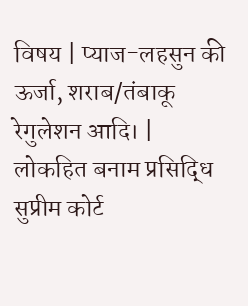विषय | प्याज-लहसुन की ऊर्जा, शराब/तंबाकू रेगुलेशन आदि। |
लोकहित बनाम प्रसिद्धि
सुप्रीम कोर्ट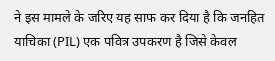ने इस मामले के जरिए यह साफ कर दिया है कि जनहित याचिका (PIL) एक पवित्र उपकरण है जिसे केवल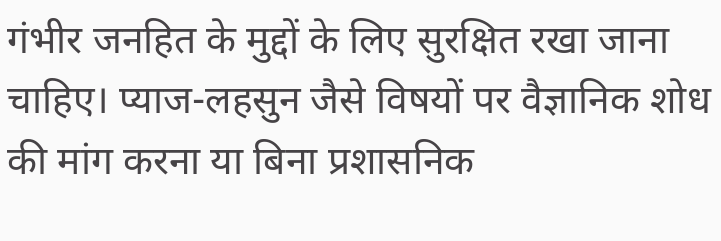गंभीर जनहित के मुद्दों के लिए सुरक्षित रखा जाना चाहिए। प्याज-लहसुन जैसे विषयों पर वैज्ञानिक शोध की मांग करना या बिना प्रशासनिक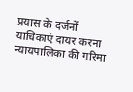प्रयास के दर्जनों याचिकाएं दायर करना न्यायपालिका की गरिमा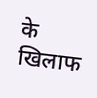के खिलाफ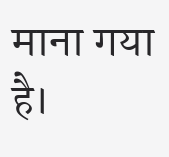माना गया है।